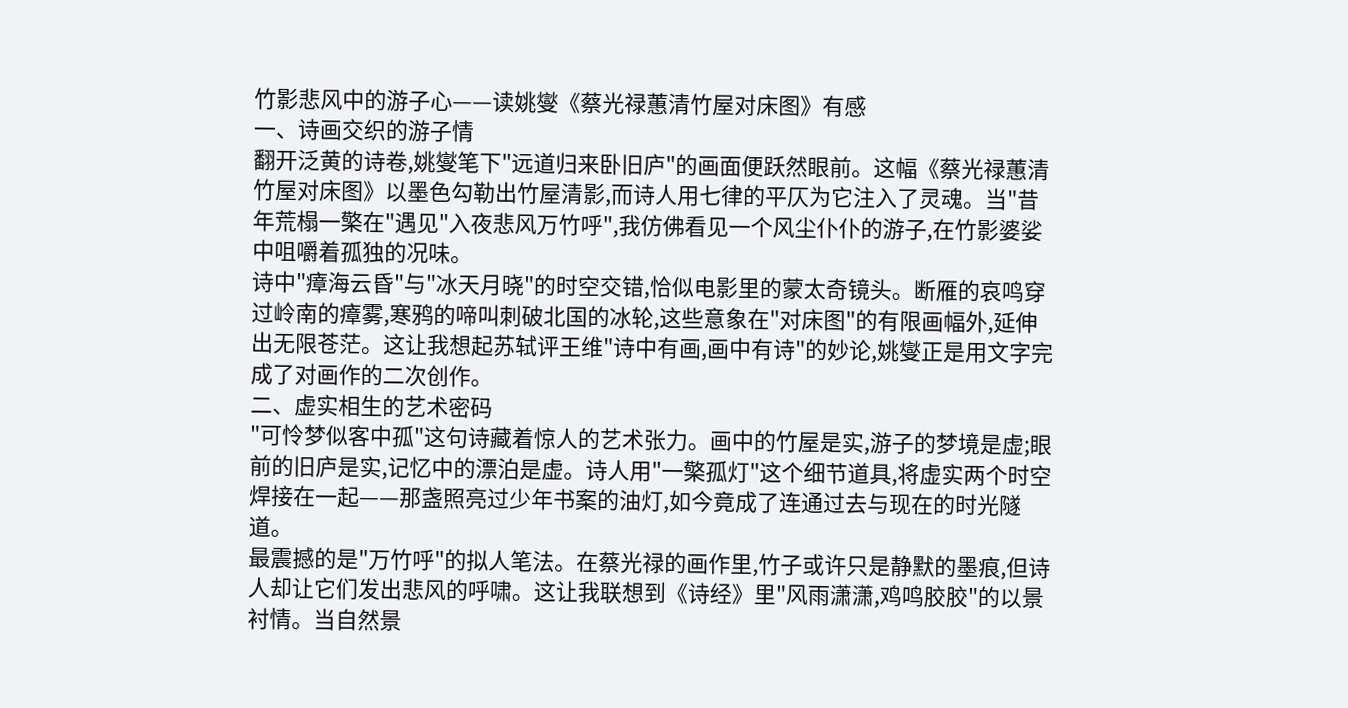竹影悲风中的游子心——读姚燮《蔡光禄蕙清竹屋对床图》有感
一、诗画交织的游子情
翻开泛黄的诗卷,姚燮笔下"远道归来卧旧庐"的画面便跃然眼前。这幅《蔡光禄蕙清竹屋对床图》以墨色勾勒出竹屋清影,而诗人用七律的平仄为它注入了灵魂。当"昔年荒榻一檠在"遇见"入夜悲风万竹呼",我仿佛看见一个风尘仆仆的游子,在竹影婆娑中咀嚼着孤独的况味。
诗中"瘴海云昏"与"冰天月晓"的时空交错,恰似电影里的蒙太奇镜头。断雁的哀鸣穿过岭南的瘴雾,寒鸦的啼叫刺破北国的冰轮,这些意象在"对床图"的有限画幅外,延伸出无限苍茫。这让我想起苏轼评王维"诗中有画,画中有诗"的妙论,姚燮正是用文字完成了对画作的二次创作。
二、虚实相生的艺术密码
"可怜梦似客中孤"这句诗藏着惊人的艺术张力。画中的竹屋是实,游子的梦境是虚;眼前的旧庐是实,记忆中的漂泊是虚。诗人用"一檠孤灯"这个细节道具,将虚实两个时空焊接在一起——那盏照亮过少年书案的油灯,如今竟成了连通过去与现在的时光隧道。
最震撼的是"万竹呼"的拟人笔法。在蔡光禄的画作里,竹子或许只是静默的墨痕,但诗人却让它们发出悲风的呼啸。这让我联想到《诗经》里"风雨潇潇,鸡鸣胶胶"的以景衬情。当自然景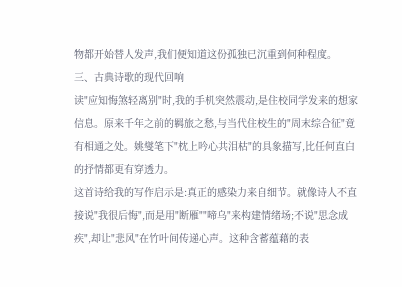物都开始替人发声,我们便知道这份孤独已沉重到何种程度。
三、古典诗歌的现代回响
读"应知悔煞轻离别"时,我的手机突然震动,是住校同学发来的想家信息。原来千年之前的羁旅之愁,与当代住校生的"周末综合征"竟有相通之处。姚燮笔下"枕上吟心共泪枯"的具象描写,比任何直白的抒情都更有穿透力。
这首诗给我的写作启示是:真正的感染力来自细节。就像诗人不直接说"我很后悔",而是用"断雁""啼乌"来构建情绪场;不说"思念成疾",却让"悲风"在竹叶间传递心声。这种含蓄蕴藉的表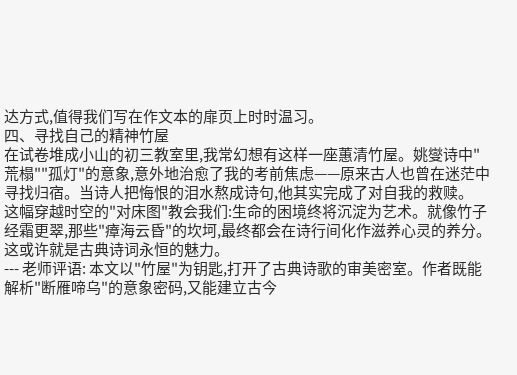达方式,值得我们写在作文本的扉页上时时温习。
四、寻找自己的精神竹屋
在试卷堆成小山的初三教室里,我常幻想有这样一座蕙清竹屋。姚燮诗中"荒榻""孤灯"的意象,意外地治愈了我的考前焦虑——原来古人也曾在迷茫中寻找归宿。当诗人把悔恨的泪水熬成诗句,他其实完成了对自我的救赎。
这幅穿越时空的"对床图"教会我们:生命的困境终将沉淀为艺术。就像竹子经霜更翠,那些"瘴海云昏"的坎坷,最终都会在诗行间化作滋养心灵的养分。这或许就是古典诗词永恒的魅力。
--- 老师评语: 本文以"竹屋"为钥匙,打开了古典诗歌的审美密室。作者既能解析"断雁啼乌"的意象密码,又能建立古今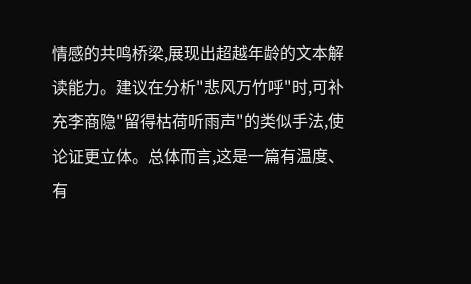情感的共鸣桥梁,展现出超越年龄的文本解读能力。建议在分析"悲风万竹呼"时,可补充李商隐"留得枯荷听雨声"的类似手法,使论证更立体。总体而言,这是一篇有温度、有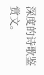深度的诗歌鉴赏文。